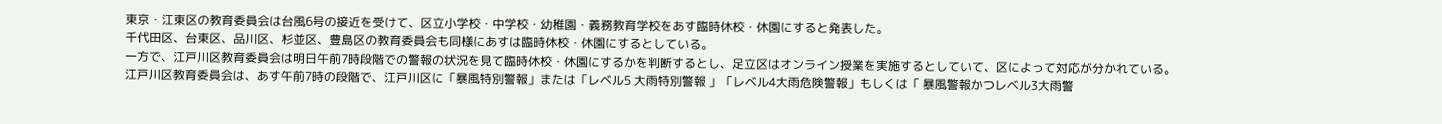東京・江東区の教育委員会は台風6号の接近を受けて、区立小学校・中学校・幼稚園・義務教育学校をあす臨時休校・休園にすると発表した。
千代田区、台東区、品川区、杉並区、豊島区の教育委員会も同様にあすは臨時休校・休園にするとしている。
一方で、江戸川区教育委員会は明日午前7時段階での警報の状況を見て臨時休校・休園にするかを判断するとし、足立区はオンライン授業を実施するとしていて、区によって対応が分かれている。
江戸川区教育委員会は、あす午前7時の段階で、江戸川区に「暴風特別警報」または「レベル5 大雨特別警報 」「レベル4大雨危険警報」もしくは「 暴風警報かつレベル3大雨警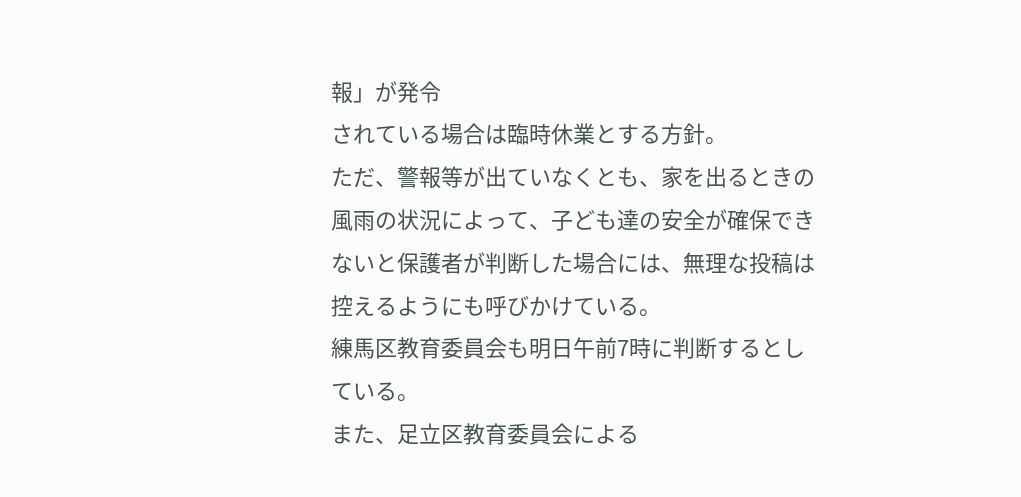報」が発令
されている場合は臨時休業とする方針。
ただ、警報等が出ていなくとも、家を出るときの風雨の状況によって、子ども達の安全が確保できないと保護者が判断した場合には、無理な投稿は控えるようにも呼びかけている。
練馬区教育委員会も明日午前7時に判断するとしている。
また、足立区教育委員会による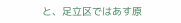と、足立区ではあす原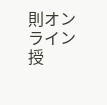則オンライン授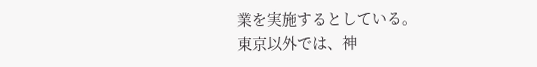業を実施するとしている。
東京以外では、神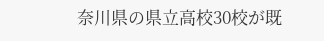奈川県の県立高校30校が既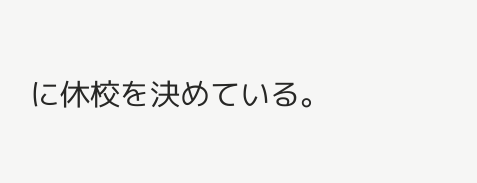に休校を決めている。